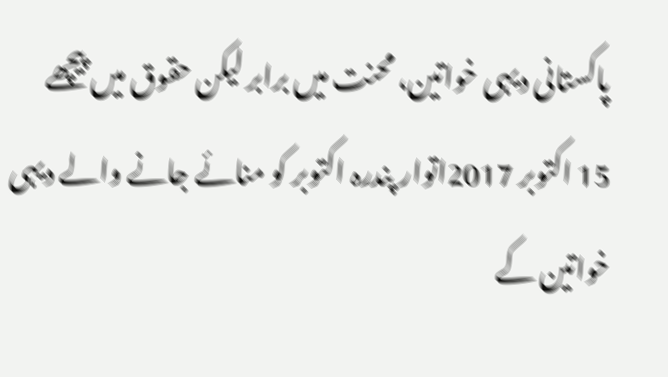پاکستانی دیہی خواتین، محنت میں برابر لیکن حقوق میں پیچھے
15 اکتوبر 2017اتوار پندرہ اکتوبر کو منائے جانے والے دیہی خواتین کے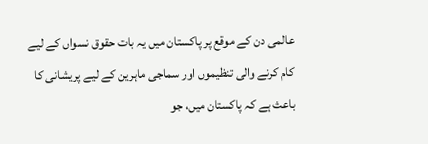عالمی دن کے موقع پر پاکستان میں یہ بات حقوق نسواں کے لیے کام کرنے والی تنظیموں اور سماجی ماہرین کے لیے پریشانی کا باعث ہے کہ پاکستان میں، جو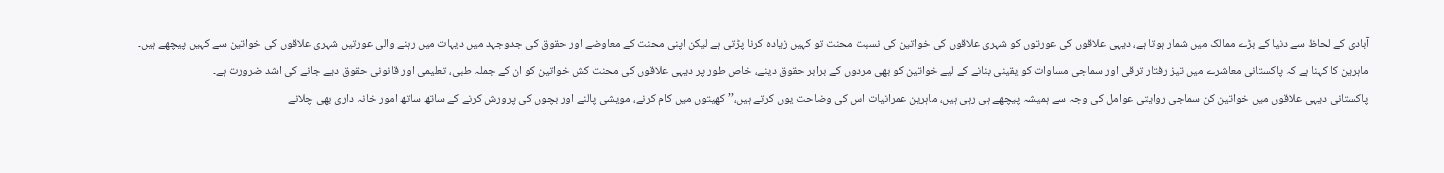آبادی کے لحاظ سے دنیا کے بڑے ممالک میں شمار ہوتا ہے، دیہی علاقوں کی عورتوں کو شہری علاقوں کی خواتین کی نسبت محنت تو کہیں زیادہ کرنا پڑتی ہے لیکن اپنی محنت کے معاوضے اور حقوق کی جدوجہد میں دیہات میں رہنے والی عورتیں شہری علاقوں کی خواتین سے کہیں پیچھے ہیں۔
ماہرین کا کہنا ہے کہ پاکستانی معاشرے میں تیز رفتار ترقی اور سماجی مساوات کو یقینی بنانے کے لیے خواتین کو بھی مردوں کے برابر حقوق دینے، خاص طور پر دیہی علاقوں کی محنت کش خواتین کو ان کے جملہ طبی، تعلیمی اور قانونی حقوق دیے جانے کی اشد ضرورت ہے۔
پاکستانی دیہی علاقوں میں خواتین کن سماجی روایتی عوامل کی وجہ سے ہمیشہ پیچھے ہی رہی ہیں، ماہرین عمرانیات اس کی وضاحت یوں کرتے ہیں،’’ کھیتوں میں کام کرنے، مویشی پالنے اور بچوں کی پرورش کرنے کے ساتھ ساتھ امور خانہ داری بھی چلانے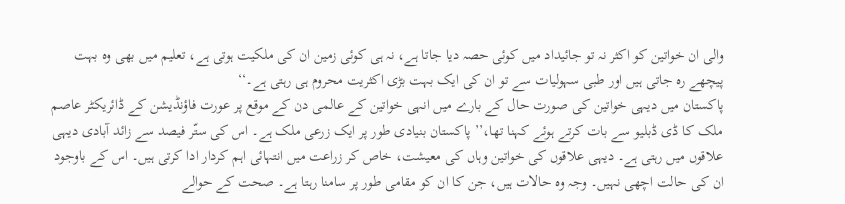والی ان خواتین کو اکثر نہ تو جائیداد میں کوئی حصہ دیا جاتا ہے، نہ ہی کوئی زمین ان کی ملکیت ہوتی ہے، تعلیم میں بھی وہ بہت پیچھے رہ جاتی ہیں اور طبی سہولیات سے تو ان کی ایک بہت بڑی اکثریت محروم ہی رہتی ہے۔‘‘
پاکستان میں دیہی خواتین کی صورت حال کے بارے میں انہی خواتین کے عالمی دن کے موقع پر عورت فاؤنڈیشن کے ڈائریکٹر عاصم ملک کا ڈی ڈبلیو سے بات کرتے ہوئے کہنا تھا،’’ پاکستان بنیادی طور پر ایک زرعی ملک ہے۔ اس کی ستّر فیصد سے زائد آبادی دیہی علاقوں میں رہتی ہے۔ دیہی علاقوں کی خواتین وہاں کی معیشت، خاص کر زراعت میں انتہائی اہم کردار ادا کرتی ہیں۔ اس کے باوجود ان کی حالت اچھی نہیں۔ وجہ وہ حالات ہیں، جن کا ان کو مقامی طور پر سامنا رہتا ہے۔ صحت کے حوالے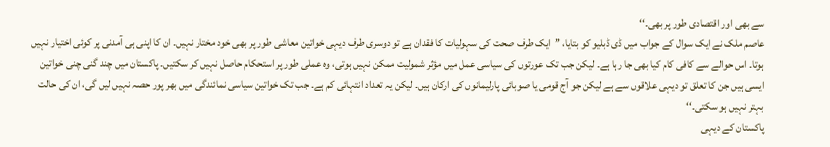سے بھی اور اقتصادی طور پر بھی۔‘‘
عاصم ملک نے ایک سوال کے جواب میں ڈی ڈبلیو کو بتایا، ’’ایک طرف صحت کی سہولیات کا فقدان ہے تو دوسری طرف دیہی خواتین معاشی طور پر بھی خود مختار نہیں۔ ان کا اپنی ہی آمدنی پر کوئی اختیار نہیں ہوتا۔ اس حوالے سے کافی کام کیا بھی جا رہا ہے۔ لیکن جب تک عورتوں کی سیاسی عمل میں مؤثر شمولیت ممکن نہیں ہوتی، وہ عملی طور پر استحکام حاصل نہیں کر سکتیں۔ پاکستان میں چند گنی چنی خواتین ایسی ہیں جن کا تعلق تو دیہی علاقوں سے ہے لیکن جو آج قومی یا صوبائی پارلیمانوں کی ارکان ہیں۔ لیکن یہ تعداد انتہائی کم ہے۔ جب تک خواتین سیاسی نمائندگی میں بھر پور حصہ نہیں لیں گی، ان کی حالت بہتر نہیں ہو سکتی۔‘‘
پاکستان کے دیہی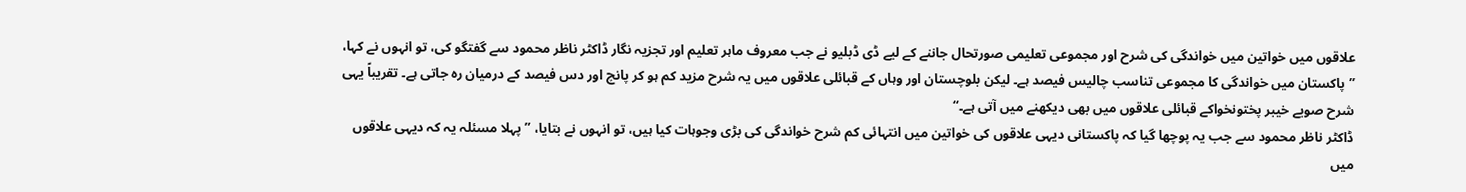علاقوں میں خواتین میں خواندگی کی شرح اور مجموعی تعلیمی صورتحال جاننے کے لیے ڈی ڈبلیو نے جب معروف ماہر تعلیم اور تجزیہ نگار ڈاکٹر ناظر محمود سے گفتگو کی، تو انہوں نے کہا، ’’پاکستان میں خواندگی کا مجموعی تناسب چالیس فیصد ہے۔ لیکن بلوچستان اور وہاں کے قبائلی علاقوں میں یہ شرح مزید کم ہو کر پانچ اور دس فیصد کے درمیان رہ جاتی ہے۔ تقریباً یہی شرح صوبے خیبر پختونخواکے قبائلی علاقوں میں بھی دیکھنے میں آتی ہے۔‘‘
ڈاکٹر ناظر محمود سے جب یہ پوچھا گیا کہ پاکستانی دیہی علاقوں کی خواتین میں انتہائی کم شرح خواندگی کی بڑی وجوہات کیا ہیں، تو انہوں نے بتایا، ’’پہلا مسئلہ یہ کہ دیہی علاقوں میں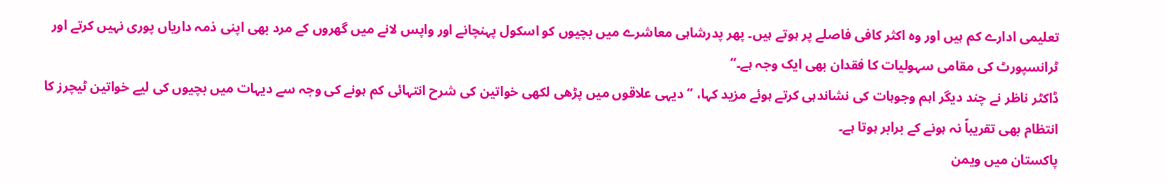تعلیمی ادارے کم ہیں اور وہ اکثر کافی فاصلے پر ہوتے ہیں۔ پھر پدرشاہی معاشرے میں بچیوں کو اسکول پہنچانے اور واپس لانے میں گھروں کے مرد بھی اپنی ذمہ داریاں پوری نہیں کرتے اور ٹرانسپورٹ کی مقامی سہولیات کا فقدان بھی ایک وجہ ہے۔‘‘
ڈاکٹر ناظر نے چند دیگر اہم وجوہات کی نشاندہی کرتے ہوئے مزید کہا، ’’دیہی علاقوں میں پڑھی لکھی خواتین کی شرح انتہائی کم ہونے کی وجہ سے دیہات میں بچیوں کی لیے خواتین ٹیچرز کا انتظام بھی تقریباً نہ ہونے کے برابر ہوتا ہے۔
پاکستان میں ویمن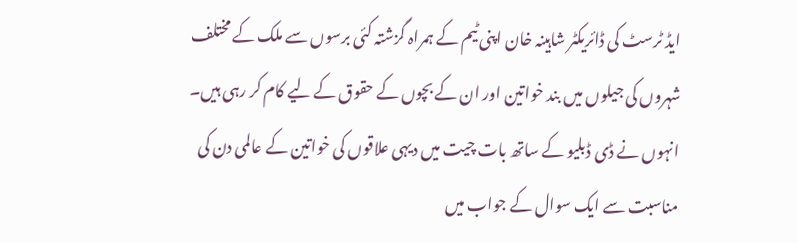ایڈ ٹرسٹ کی ڈائریکٹر شاہینہ خان اپنی ٹیم کے ہمراہ گزشتہ کئی برسوں سے ملک کے مختلف شہروں کی جیلوں میں بند خواتین اور ان کے بچوں کے حقوق کے لیے کام کر رہی ہیں۔ انہوں نے ڈی ڈبلیو کے ساتھ بات چیت میں دیہی علاقوں کی خواتین کے عالمی دن کی مناسبت سے ایک سوال کے جواب میں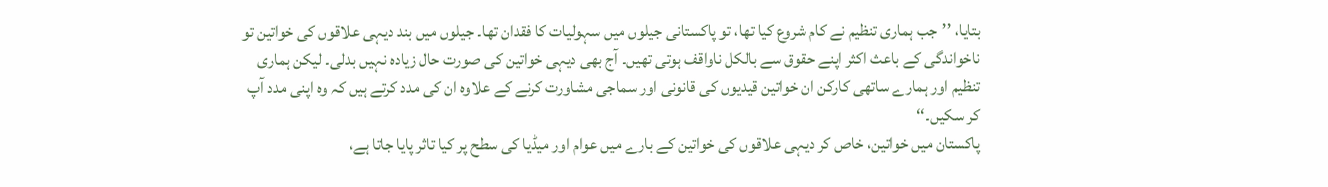بتایا، ’’جب ہماری تنظیم نے کام شروع کیا تھا، تو پاکستانی جیلوں میں سہولیات کا فقدان تھا۔ جیلوں میں بند دیہی علاقوں کی خواتین تو ناخواندگی کے باعث اکثر اپنے حقوق سے بالکل ناواقف ہوتی تھیں۔ آج بھی دیہی خواتین کی صورت حال زیادہ نہیں بدلی۔ لیکن ہماری تنظیم اور ہمارے ساتھی کارکن ان خواتین قیدیوں کی قانونی اور سماجی مشاورت کرنے کے علاوہ ان کی مدد کرتے ہیں کہ وہ اپنی مدد آپ کر سکیں۔‘‘
پاکستان میں خواتین، خاص کر دیہی علاقوں کی خواتین کے بارے میں عوام اور میڈیا کی سطح پر کیا تاثر پایا جاتا ہے،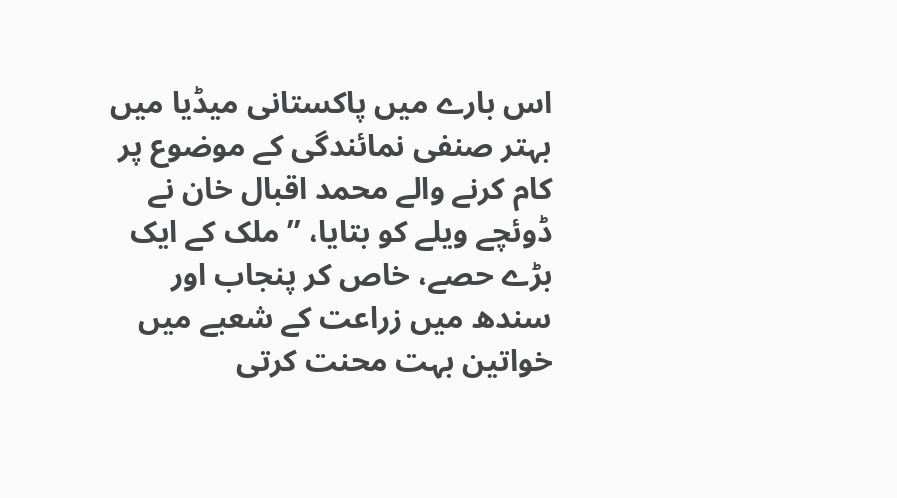اس بارے میں پاکستانی میڈیا میں بہتر صنفی نمائندگی کے موضوع پر کام کرنے والے محمد اقبال خان نے ڈوئچے ویلے کو بتایا، ’’ملک کے ایک بڑے حصے، خاص کر پنجاب اور سندھ میں زراعت کے شعبے میں خواتین بہت محنت کرتی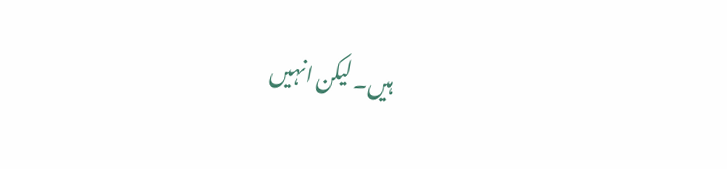ہیں۔ لیکن انہیں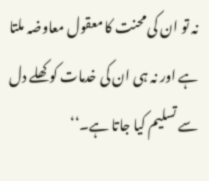نہ تو ان کی محنت کا معقول معاوضہ ملتا ہے اور نہ ہی ان کی خدمات کو کھلے دل سے تسلیم کیا جاتا ہے۔‘‘